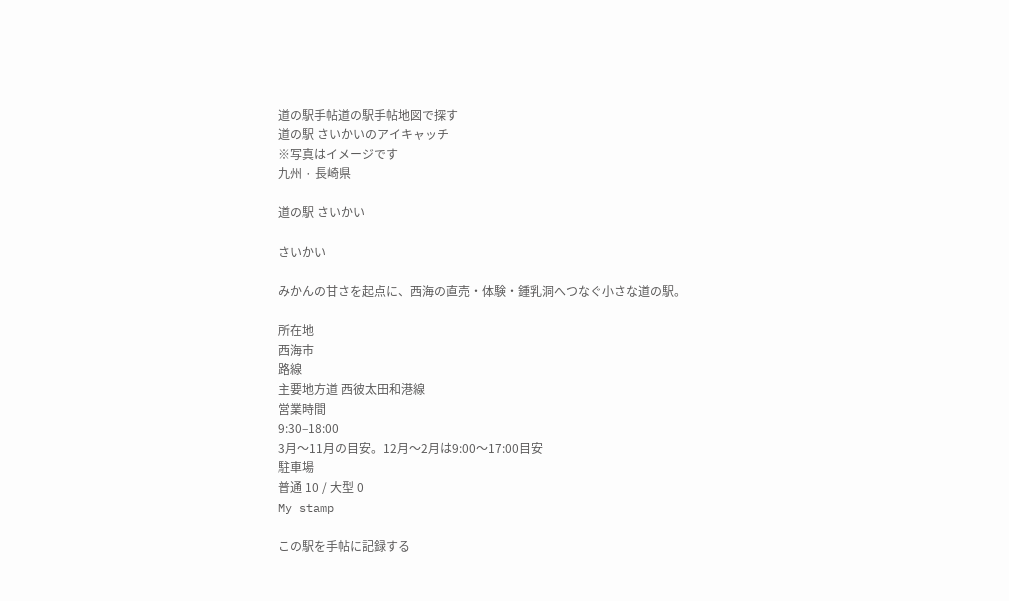道の駅手帖道の駅手帖地図で探す
道の駅 さいかいのアイキャッチ
※写真はイメージです
九州 · 長崎県

道の駅 さいかい

さいかい

みかんの甘さを起点に、西海の直売・体験・鍾乳洞へつなぐ小さな道の駅。

所在地
西海市
路線
主要地方道 西彼太田和港線
営業時間
9:30–18:00
3月〜11月の目安。12月〜2月は9:00〜17:00目安
駐車場
普通 10 / 大型 0
My stamp

この駅を手帖に記録する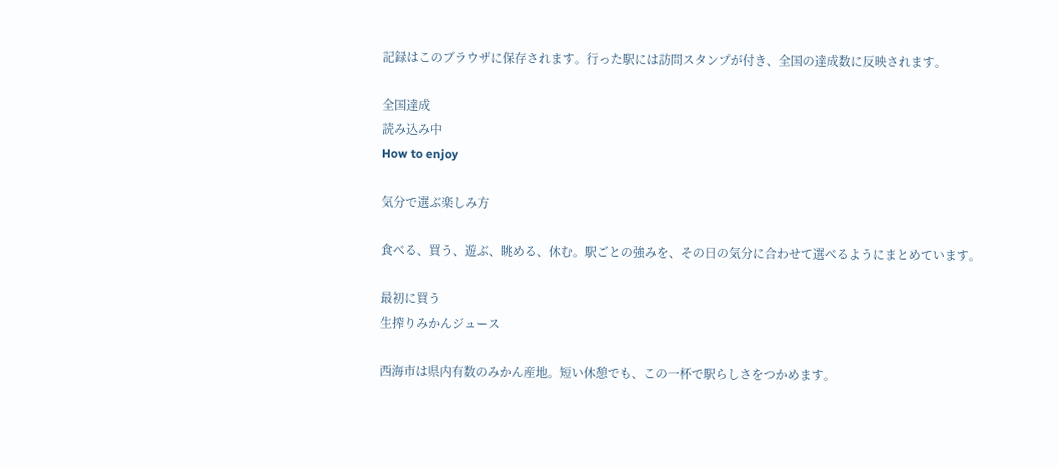記録はこのブラウザに保存されます。行った駅には訪問スタンプが付き、全国の達成数に反映されます。

全国達成
読み込み中
How to enjoy

気分で選ぶ楽しみ方

食べる、買う、遊ぶ、眺める、休む。駅ごとの強みを、その日の気分に合わせて選べるようにまとめています。

最初に買う
生搾りみかんジュース

西海市は県内有数のみかん産地。短い休憩でも、この一杯で駅らしさをつかめます。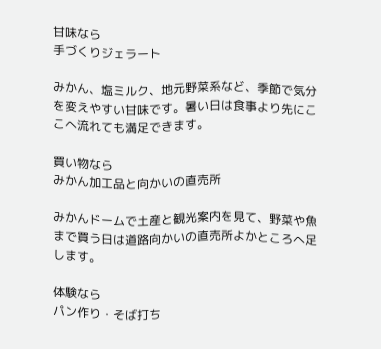甘味なら
手づくりジェラート

みかん、塩ミルク、地元野菜系など、季節で気分を変えやすい甘味です。暑い日は食事より先にここへ流れても満足できます。

買い物なら
みかん加工品と向かいの直売所

みかんドームで土産と観光案内を見て、野菜や魚まで買う日は道路向かいの直売所よかところへ足します。

体験なら
パン作り・そば打ち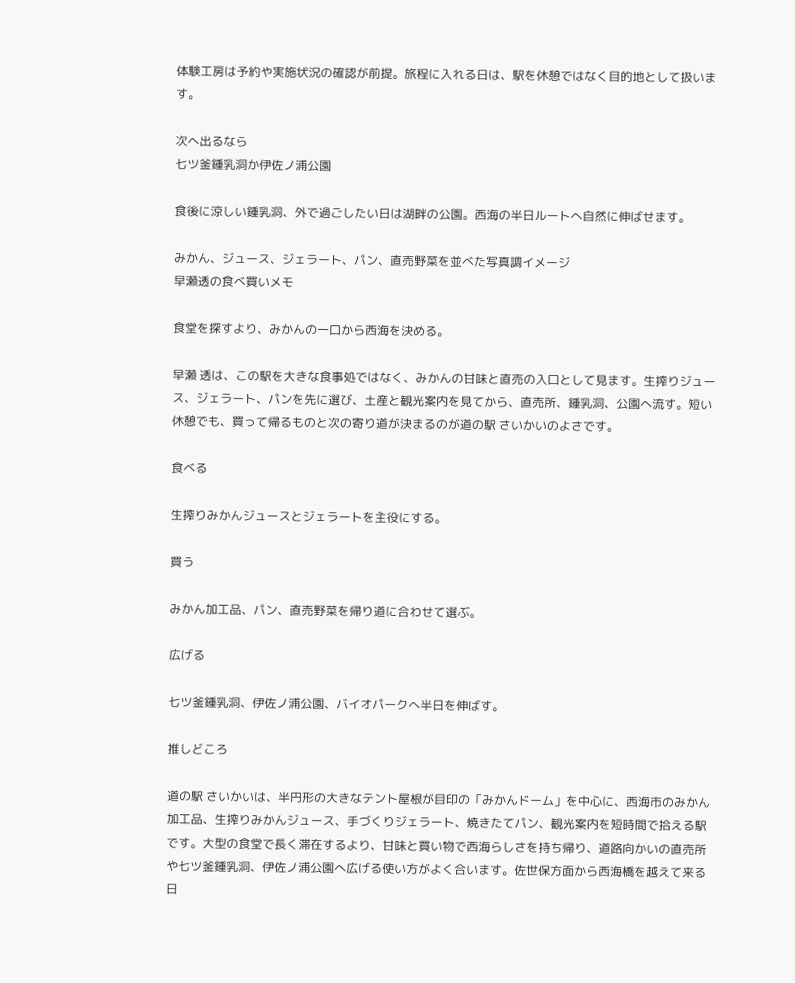体験工房は予約や実施状況の確認が前提。旅程に入れる日は、駅を休憩ではなく目的地として扱います。

次へ出るなら
七ツ釜鍾乳洞か伊佐ノ浦公園

食後に涼しい鍾乳洞、外で過ごしたい日は湖畔の公園。西海の半日ルートへ自然に伸ばせます。

みかん、ジュース、ジェラート、パン、直売野菜を並べた写真調イメージ
早瀬透の食べ買いメモ

食堂を探すより、みかんの一口から西海を決める。

早瀬 透は、この駅を大きな食事処ではなく、みかんの甘味と直売の入口として見ます。生搾りジュース、ジェラート、パンを先に選び、土産と観光案内を見てから、直売所、鍾乳洞、公園へ流す。短い休憩でも、買って帰るものと次の寄り道が決まるのが道の駅 さいかいのよさです。

食べる

生搾りみかんジュースとジェラートを主役にする。

買う

みかん加工品、パン、直売野菜を帰り道に合わせて選ぶ。

広げる

七ツ釜鍾乳洞、伊佐ノ浦公園、バイオパークへ半日を伸ばす。

推しどころ

道の駅 さいかいは、半円形の大きなテント屋根が目印の「みかんドーム」を中心に、西海市のみかん加工品、生搾りみかんジュース、手づくりジェラート、焼きたてパン、観光案内を短時間で拾える駅です。大型の食堂で長く滞在するより、甘味と買い物で西海らしさを持ち帰り、道路向かいの直売所や七ツ釜鍾乳洞、伊佐ノ浦公園へ広げる使い方がよく合います。佐世保方面から西海橋を越えて来る日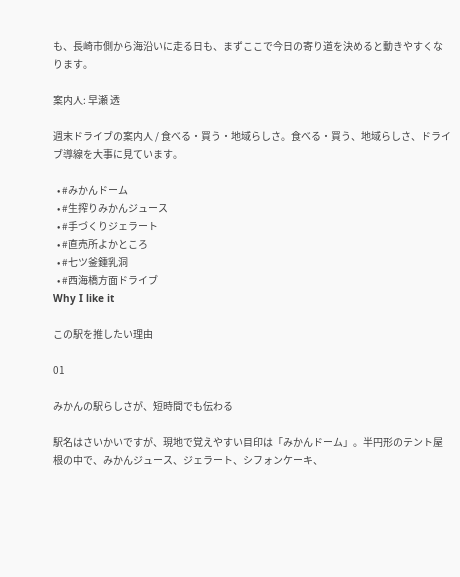も、長崎市側から海沿いに走る日も、まずここで今日の寄り道を決めると動きやすくなります。

案内人: 早瀬 透

週末ドライブの案内人 / 食べる・買う・地域らしさ。食べる・買う、地域らしさ、ドライブ導線を大事に見ています。

  • #みかんドーム
  • #生搾りみかんジュース
  • #手づくりジェラート
  • #直売所よかところ
  • #七ツ釜鍾乳洞
  • #西海橋方面ドライブ
Why I like it

この駅を推したい理由

01

みかんの駅らしさが、短時間でも伝わる

駅名はさいかいですが、現地で覚えやすい目印は「みかんドーム」。半円形のテント屋根の中で、みかんジュース、ジェラート、シフォンケーキ、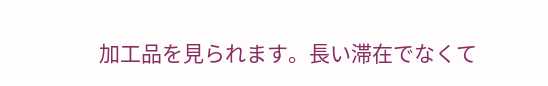加工品を見られます。長い滞在でなくて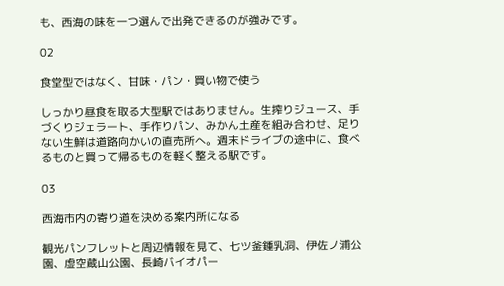も、西海の味を一つ選んで出発できるのが強みです。

02

食堂型ではなく、甘味・パン・買い物で使う

しっかり昼食を取る大型駅ではありません。生搾りジュース、手づくりジェラート、手作りパン、みかん土産を組み合わせ、足りない生鮮は道路向かいの直売所へ。週末ドライブの途中に、食べるものと買って帰るものを軽く整える駅です。

03

西海市内の寄り道を決める案内所になる

観光パンフレットと周辺情報を見て、七ツ釜鍾乳洞、伊佐ノ浦公園、虚空蔵山公園、長崎バイオパー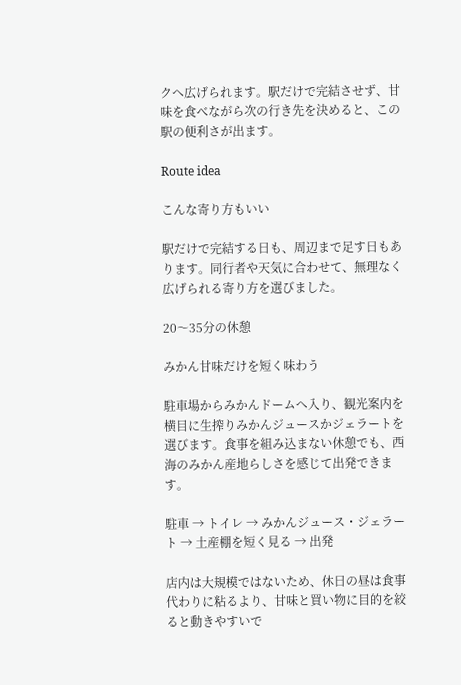クへ広げられます。駅だけで完結させず、甘味を食べながら次の行き先を決めると、この駅の便利さが出ます。

Route idea

こんな寄り方もいい

駅だけで完結する日も、周辺まで足す日もあります。同行者や天気に合わせて、無理なく広げられる寄り方を選びました。

20〜35分の休憩

みかん甘味だけを短く味わう

駐車場からみかんドームへ入り、観光案内を横目に生搾りみかんジュースかジェラートを選びます。食事を組み込まない休憩でも、西海のみかん産地らしさを感じて出発できます。

駐車 → トイレ → みかんジュース・ジェラート → 土産棚を短く見る → 出発

店内は大規模ではないため、休日の昼は食事代わりに粘るより、甘味と買い物に目的を絞ると動きやすいで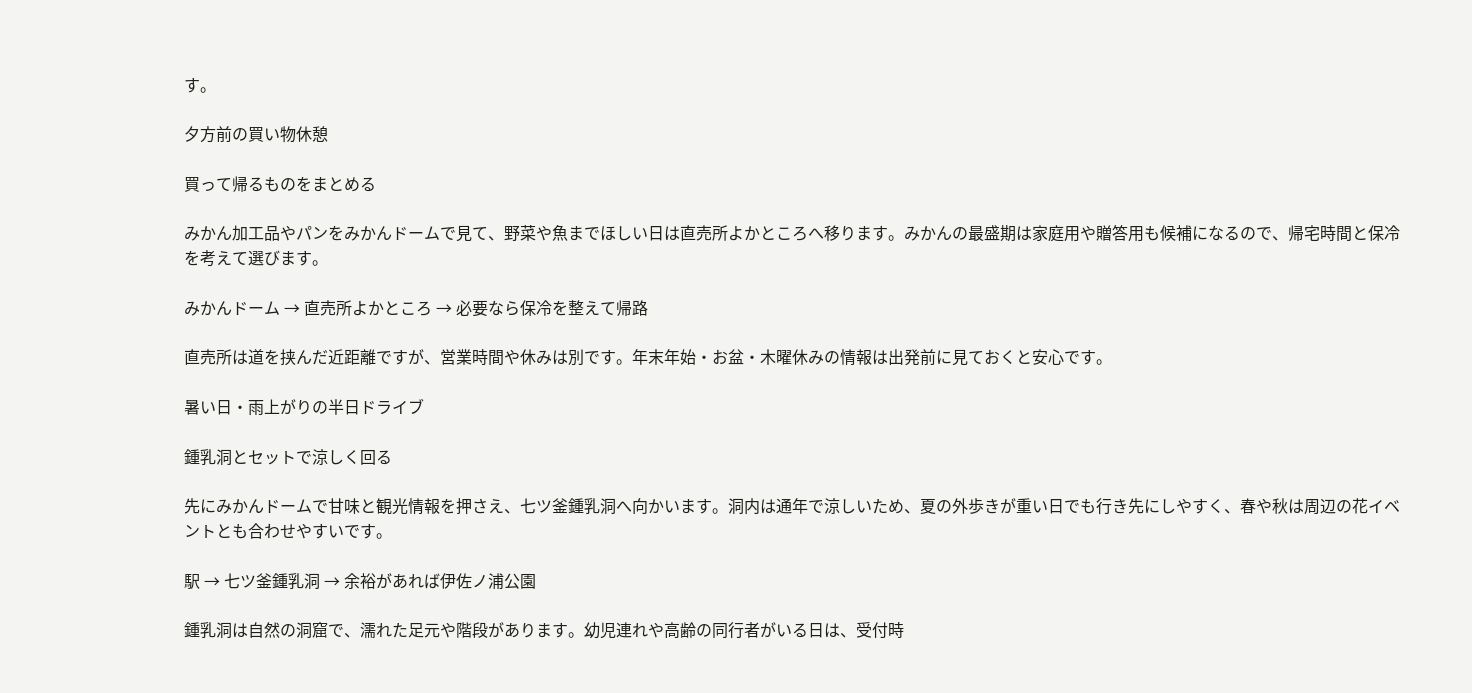す。

夕方前の買い物休憩

買って帰るものをまとめる

みかん加工品やパンをみかんドームで見て、野菜や魚までほしい日は直売所よかところへ移ります。みかんの最盛期は家庭用や贈答用も候補になるので、帰宅時間と保冷を考えて選びます。

みかんドーム → 直売所よかところ → 必要なら保冷を整えて帰路

直売所は道を挟んだ近距離ですが、営業時間や休みは別です。年末年始・お盆・木曜休みの情報は出発前に見ておくと安心です。

暑い日・雨上がりの半日ドライブ

鍾乳洞とセットで涼しく回る

先にみかんドームで甘味と観光情報を押さえ、七ツ釜鍾乳洞へ向かいます。洞内は通年で涼しいため、夏の外歩きが重い日でも行き先にしやすく、春や秋は周辺の花イベントとも合わせやすいです。

駅 → 七ツ釜鍾乳洞 → 余裕があれば伊佐ノ浦公園

鍾乳洞は自然の洞窟で、濡れた足元や階段があります。幼児連れや高齢の同行者がいる日は、受付時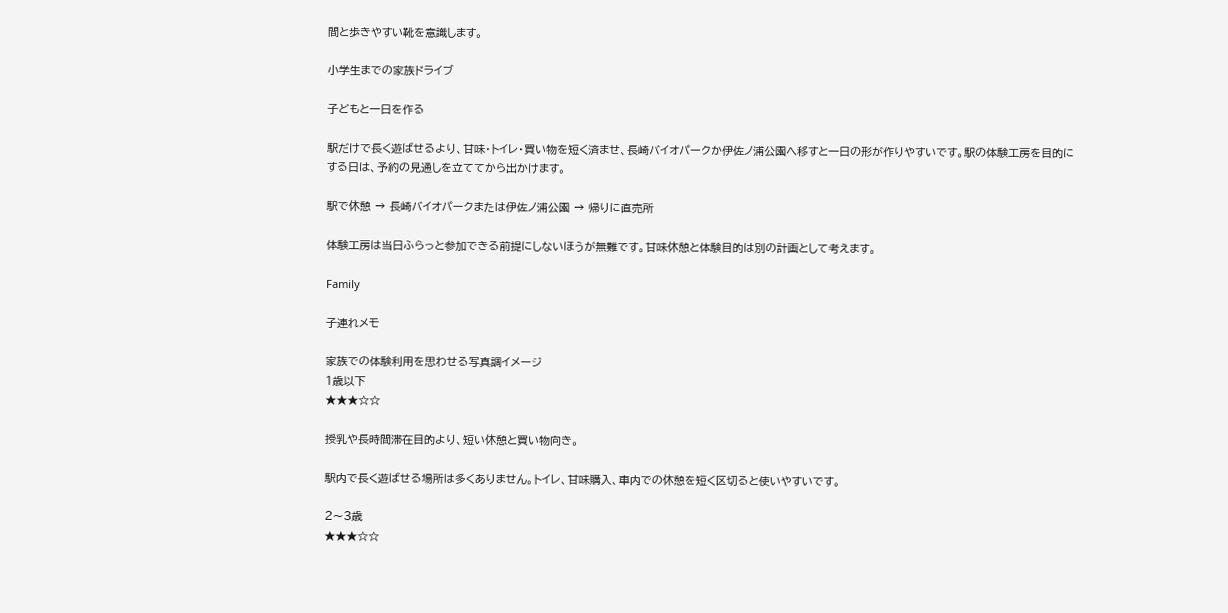間と歩きやすい靴を意識します。

小学生までの家族ドライブ

子どもと一日を作る

駅だけで長く遊ばせるより、甘味・トイレ・買い物を短く済ませ、長崎バイオパークか伊佐ノ浦公園へ移すと一日の形が作りやすいです。駅の体験工房を目的にする日は、予約の見通しを立ててから出かけます。

駅で休憩 → 長崎バイオパークまたは伊佐ノ浦公園 → 帰りに直売所

体験工房は当日ふらっと参加できる前提にしないほうが無難です。甘味休憩と体験目的は別の計画として考えます。

Family

子連れメモ

家族での体験利用を思わせる写真調イメージ
1歳以下
★★★☆☆

授乳や長時間滞在目的より、短い休憩と買い物向き。

駅内で長く遊ばせる場所は多くありません。トイレ、甘味購入、車内での休憩を短く区切ると使いやすいです。

2〜3歳
★★★☆☆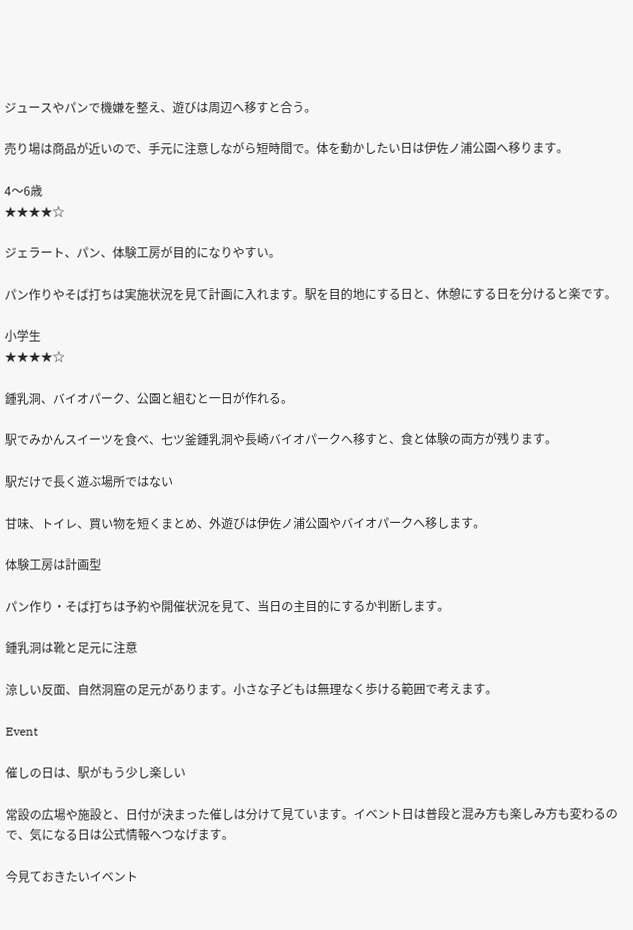ジュースやパンで機嫌を整え、遊びは周辺へ移すと合う。

売り場は商品が近いので、手元に注意しながら短時間で。体を動かしたい日は伊佐ノ浦公園へ移ります。

4〜6歳
★★★★☆

ジェラート、パン、体験工房が目的になりやすい。

パン作りやそば打ちは実施状況を見て計画に入れます。駅を目的地にする日と、休憩にする日を分けると楽です。

小学生
★★★★☆

鍾乳洞、バイオパーク、公園と組むと一日が作れる。

駅でみかんスイーツを食べ、七ツ釜鍾乳洞や長崎バイオパークへ移すと、食と体験の両方が残ります。

駅だけで長く遊ぶ場所ではない

甘味、トイレ、買い物を短くまとめ、外遊びは伊佐ノ浦公園やバイオパークへ移します。

体験工房は計画型

パン作り・そば打ちは予約や開催状況を見て、当日の主目的にするか判断します。

鍾乳洞は靴と足元に注意

涼しい反面、自然洞窟の足元があります。小さな子どもは無理なく歩ける範囲で考えます。

Event

催しの日は、駅がもう少し楽しい

常設の広場や施設と、日付が決まった催しは分けて見ています。イベント日は普段と混み方も楽しみ方も変わるので、気になる日は公式情報へつなげます。

今見ておきたいイベント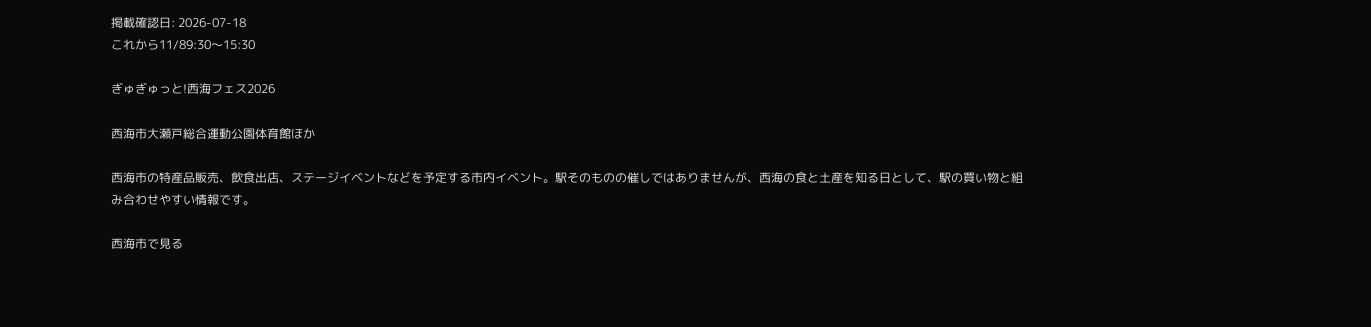掲載確認日: 2026-07-18
これから11/89:30〜15:30

ぎゅぎゅっと!西海フェス2026

西海市大瀬戸総合運動公園体育館ほか

西海市の特産品販売、飲食出店、ステージイベントなどを予定する市内イベント。駅そのものの催しではありませんが、西海の食と土産を知る日として、駅の買い物と組み合わせやすい情報です。

西海市で見る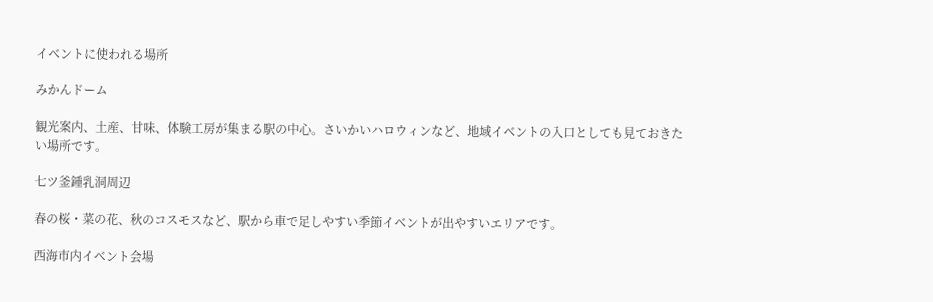イベントに使われる場所

みかんドーム

観光案内、土産、甘味、体験工房が集まる駅の中心。さいかいハロウィンなど、地域イベントの入口としても見ておきたい場所です。

七ツ釜鍾乳洞周辺

春の桜・菜の花、秋のコスモスなど、駅から車で足しやすい季節イベントが出やすいエリアです。

西海市内イベント会場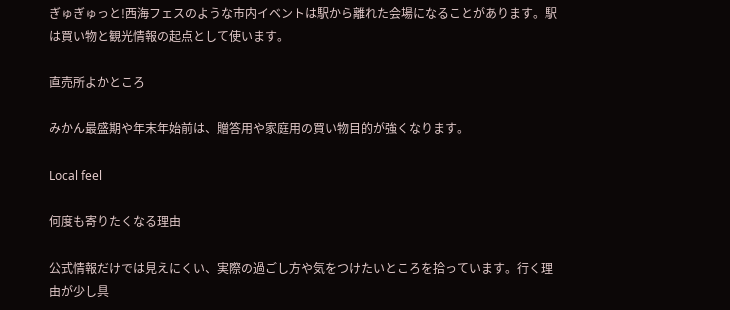ぎゅぎゅっと!西海フェスのような市内イベントは駅から離れた会場になることがあります。駅は買い物と観光情報の起点として使います。

直売所よかところ

みかん最盛期や年末年始前は、贈答用や家庭用の買い物目的が強くなります。

Local feel

何度も寄りたくなる理由

公式情報だけでは見えにくい、実際の過ごし方や気をつけたいところを拾っています。行く理由が少し具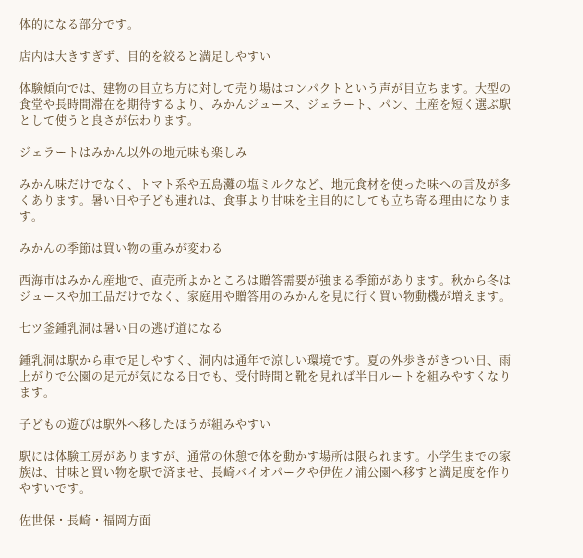体的になる部分です。

店内は大きすぎず、目的を絞ると満足しやすい

体験傾向では、建物の目立ち方に対して売り場はコンパクトという声が目立ちます。大型の食堂や長時間滞在を期待するより、みかんジュース、ジェラート、パン、土産を短く選ぶ駅として使うと良さが伝わります。

ジェラートはみかん以外の地元味も楽しみ

みかん味だけでなく、トマト系や五島灘の塩ミルクなど、地元食材を使った味への言及が多くあります。暑い日や子ども連れは、食事より甘味を主目的にしても立ち寄る理由になります。

みかんの季節は買い物の重みが変わる

西海市はみかん産地で、直売所よかところは贈答需要が強まる季節があります。秋から冬はジュースや加工品だけでなく、家庭用や贈答用のみかんを見に行く買い物動機が増えます。

七ツ釜鍾乳洞は暑い日の逃げ道になる

鍾乳洞は駅から車で足しやすく、洞内は通年で涼しい環境です。夏の外歩きがきつい日、雨上がりで公園の足元が気になる日でも、受付時間と靴を見れば半日ルートを組みやすくなります。

子どもの遊びは駅外へ移したほうが組みやすい

駅には体験工房がありますが、通常の休憩で体を動かす場所は限られます。小学生までの家族は、甘味と買い物を駅で済ませ、長崎バイオパークや伊佐ノ浦公園へ移すと満足度を作りやすいです。

佐世保・長崎・福岡方面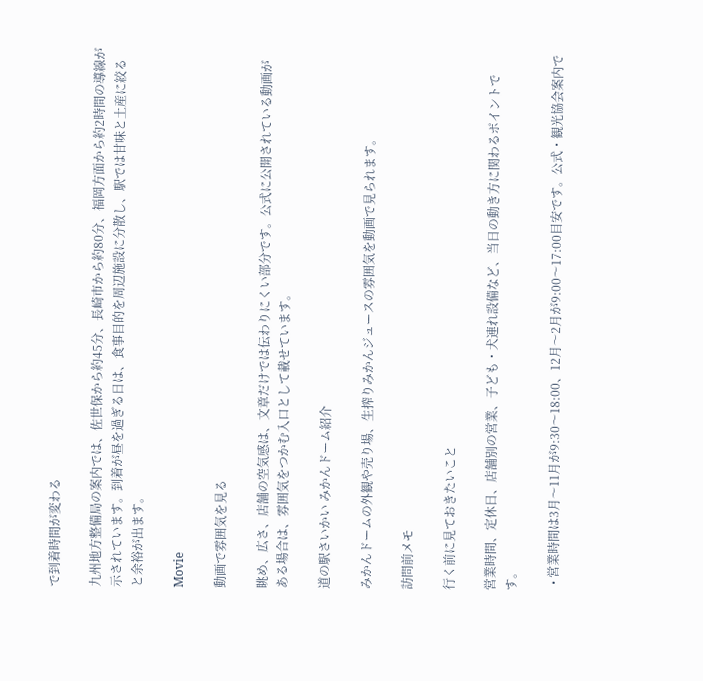で到着時間が変わる

九州地方整備局の案内では、佐世保から約45分、長崎市から約80分、福岡方面から約2時間の導線が示されています。到着が昼を過ぎる日は、食事目的を周辺施設に分散し、駅では甘味と土産に絞ると余裕が出ます。

Movie

動画で雰囲気を見る

眺め、広さ、店舗の空気感は、文章だけでは伝わりにくい部分です。公式に公開されている動画がある場合は、雰囲気をつかむ入口として載せています。

道の駅さいかい みかんドーム紹介

みかんドームの外観や売り場、生搾りみかんジュースの雰囲気を動画で見られます。

訪問前メモ

行く前に見ておきたいこと

営業時間、定休日、店舗別の営業、子ども・犬連れ設備など、当日の動き方に関わるポイントです。

  • 営業時間は3月〜11月が9:30〜18:00、12月〜2月が9:00〜17:00目安です。公式・観光協会案内で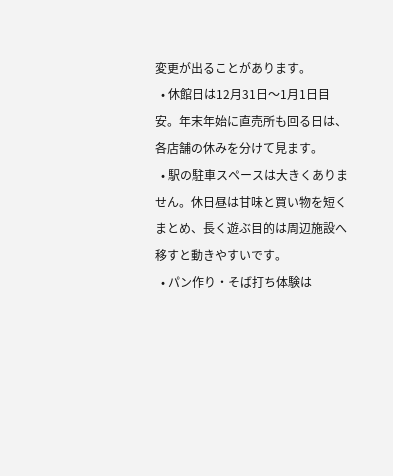変更が出ることがあります。
  • 休館日は12月31日〜1月1日目安。年末年始に直売所も回る日は、各店舗の休みを分けて見ます。
  • 駅の駐車スペースは大きくありません。休日昼は甘味と買い物を短くまとめ、長く遊ぶ目的は周辺施設へ移すと動きやすいです。
  • パン作り・そば打ち体験は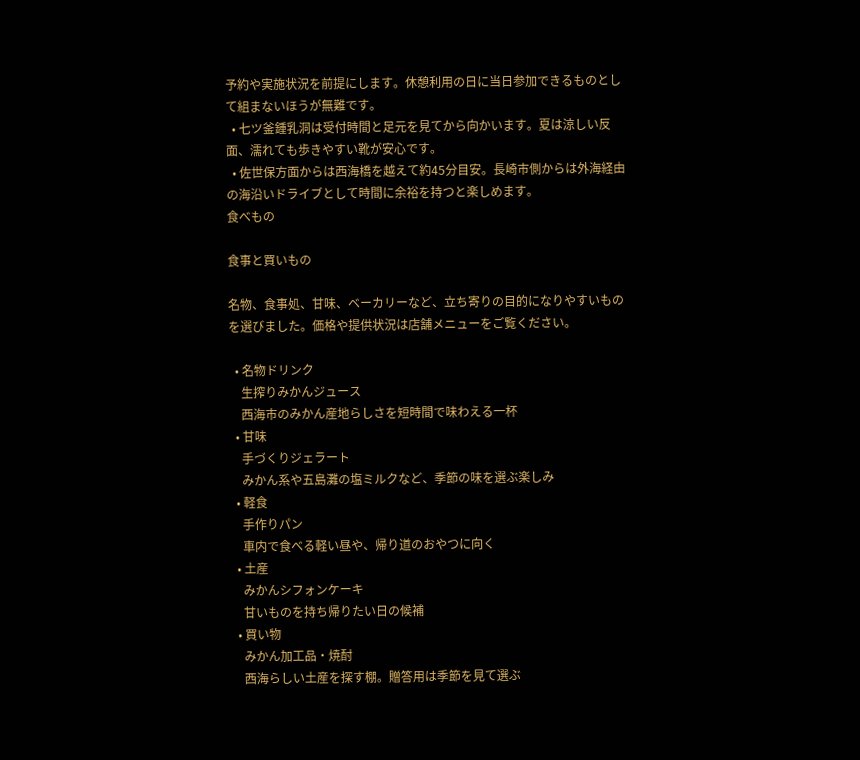予約や実施状況を前提にします。休憩利用の日に当日参加できるものとして組まないほうが無難です。
  • 七ツ釜鍾乳洞は受付時間と足元を見てから向かいます。夏は涼しい反面、濡れても歩きやすい靴が安心です。
  • 佐世保方面からは西海橋を越えて約45分目安。長崎市側からは外海経由の海沿いドライブとして時間に余裕を持つと楽しめます。
食べもの

食事と買いもの

名物、食事処、甘味、ベーカリーなど、立ち寄りの目的になりやすいものを選びました。価格や提供状況は店舗メニューをご覧ください。

  • 名物ドリンク
    生搾りみかんジュース
    西海市のみかん産地らしさを短時間で味わえる一杯
  • 甘味
    手づくりジェラート
    みかん系や五島灘の塩ミルクなど、季節の味を選ぶ楽しみ
  • 軽食
    手作りパン
    車内で食べる軽い昼や、帰り道のおやつに向く
  • 土産
    みかんシフォンケーキ
    甘いものを持ち帰りたい日の候補
  • 買い物
    みかん加工品・焼酎
    西海らしい土産を探す棚。贈答用は季節を見て選ぶ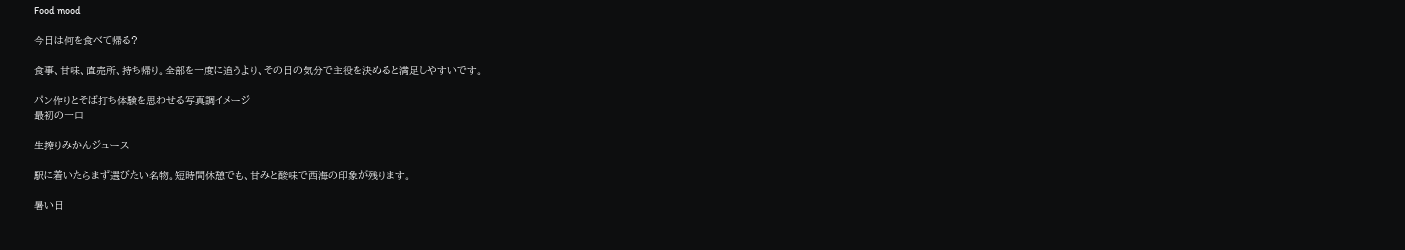Food mood

今日は何を食べて帰る?

食事、甘味、直売所、持ち帰り。全部を一度に追うより、その日の気分で主役を決めると満足しやすいです。

パン作りとそば打ち体験を思わせる写真調イメージ
最初の一口

生搾りみかんジュース

駅に着いたらまず選びたい名物。短時間休憩でも、甘みと酸味で西海の印象が残ります。

暑い日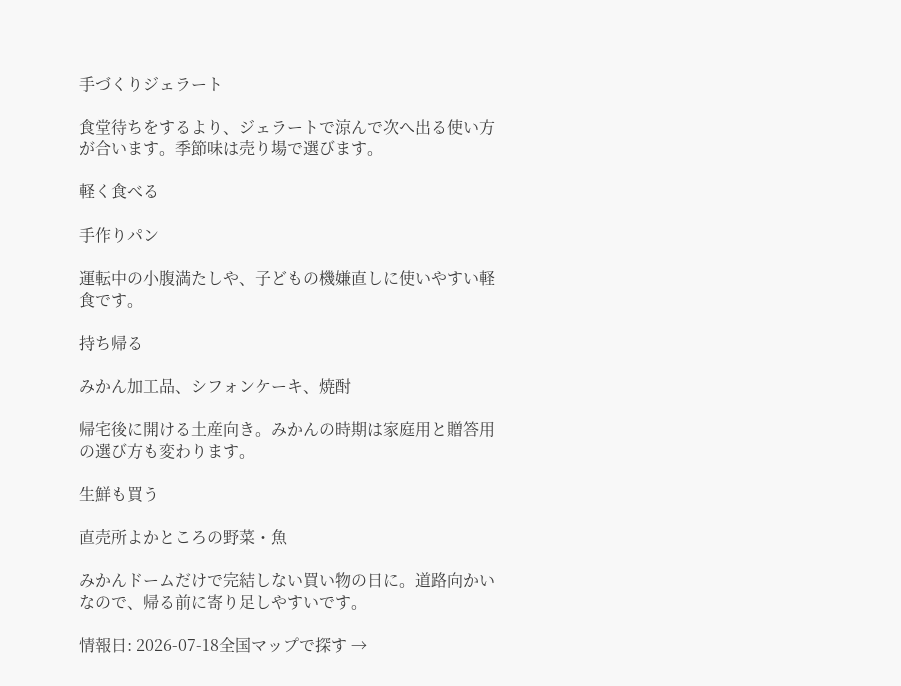手づくりジェラート

食堂待ちをするより、ジェラートで涼んで次へ出る使い方が合います。季節味は売り場で選びます。

軽く食べる

手作りパン

運転中の小腹満たしや、子どもの機嫌直しに使いやすい軽食です。

持ち帰る

みかん加工品、シフォンケーキ、焼酎

帰宅後に開ける土産向き。みかんの時期は家庭用と贈答用の選び方も変わります。

生鮮も買う

直売所よかところの野菜・魚

みかんドームだけで完結しない買い物の日に。道路向かいなので、帰る前に寄り足しやすいです。

情報日: 2026-07-18全国マップで探す →